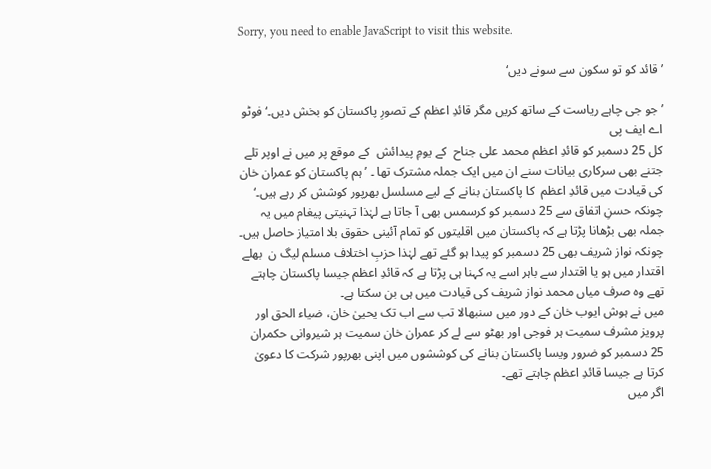Sorry, you need to enable JavaScript to visit this website.

’قائد کو تو سکون سے سونے دیں‘

’جو جی چاہے ریاست کے ساتھ کریں مگر قائدِ اعظم کے تصورِ پاکستان کو بخش دیں۔‘ فوٹو اے ایف پی
کل 25 دسمبر کو قائدِ اعظم محمد علی جناح  کے یومِ پیدائش  کے موقع پر میں نے اوپر تلے جتنے بھی سرکاری بیانات سنے ان میں ایک جملہ مشترک تھا ۔ ’ہم پاکستان کو عمران خان کی قیادت میں قائدِ اعظم  کا پاکستان بنانے کے لیے مسلسل بھرپور کوشش کر رہے ہیں۔‘
چونکہ حسنِ اتفاق سے 25 دسمبر کو کرسمس بھی آ جاتا ہے لہٰذا تہنیتی پیغام میں یہ جملہ بھی بڑھانا پڑتا ہے کہ پاکستان میں اقلیتوں کو تمام آئینی حقوق بلا امتیاز حاصل ہیں۔
چونکہ نواز شریف بھی 25 دسمبر کو پیدا ہو گئے تھے لہٰذا حزبِ اختلاف مسلم لیگ ن  بھلے اقتدار میں ہو یا اقتدار سے باہر اسے یہ کہنا ہی پڑتا ہے کہ قائدِ اعظم جیسا پاکستان چاہتے تھے وہ صرف میاں محمد نواز شریف کی قیادت میں ہی بن سکتا ہے۔
میں نے ہوش ایوب خان کے دور میں سنبھالا تب سے اب تک یحییٰ خان، ضیاء الحق اور پرویز مشرف سمیت ہر فوجی اور بھٹو سے لے کر عمران خان سمیت ہر شیروانی حکمران 25 دسمبر کو ضرور ویسا پاکستان بنانے کی کوششوں میں اپنی بھرپور شرکت کا دعویٰ کرتا ہے جیسا قائدِ اعظم چاہتے تھے۔
اگر میں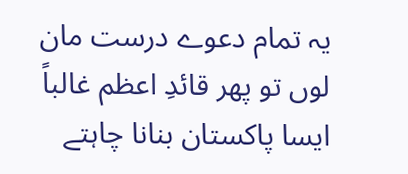یہ تمام دعوے درست مان لوں تو پھر قائدِ اعظم غالباً ایسا پاکستان بنانا چاہتے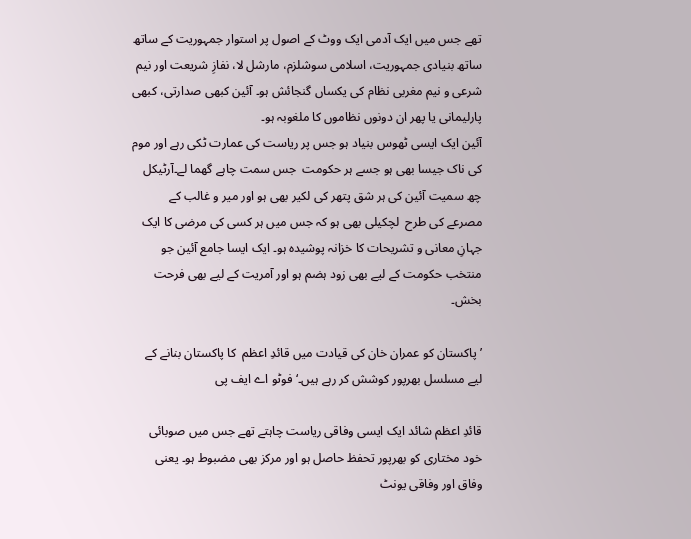تھے جس میں ایک آدمی ایک ووٹ کے اصول پر استوار جمہوریت کے ساتھ ساتھ بنیادی جمہوریت، اسلامی سوشلزم، مارشل لا، نفازِ شریعت اور نیم شرعی و نیم مغربی نظام کی یکساں گنجائش ہو۔ آئین کبھی صدارتی، کبھی پارلیمانی یا پھر ان دونوں نظاموں کا ملغوبہ ہو۔
آئین ایک ایسی ٹھوس بنیاد ہو جس پر ریاست کی عمارت ٹکی رہے اور موم کی ناک جیسا بھی ہو جسے ہر حکومت  جس سمت چاہے گھما لے۔آرٹیکل چھ سمیت آئین کی ہر شق پتھر کی لکیر بھی ہو اور میر و غالب کے مصرعے کی طرح  لچکیلی بھی ہو کہ جس میں ہر کسی کی مرضی کا ایک جہانِ معانی و تشریحات کا خزانہ پوشیدہ ہو۔ ایک ایسا جامع آئین جو منتخب حکومت کے لیے بھی زود ہضم ہو اور آمریت کے لیے بھی فرحت بخش۔

’پاکستان کو عمران خان کی قیادت میں قائدِ اعظم  کا پاکستان بنانے کے لیے مسلسل بھرپور کوشش کر رہے ہیں۔‘ فوٹو اے ایف پی

قائدِ اعظم شائد ایک ایسی وفاقی ریاست چاہتے تھے جس میں صوبائی خود مختاری کو بھرپور تحفظ حاصل ہو اور مرکز بھی مضبوط ہو۔ یعنی وفاق اور وفاقی یونٹ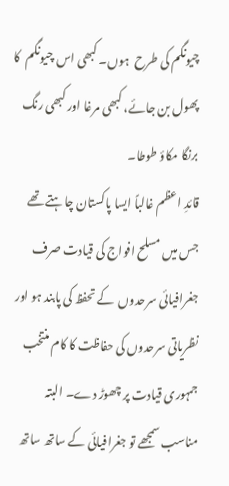چیونگم کی طرح  ہوں۔ کبھی اس چیونگم  کا پھول بن جائے، کبھی مرغا اور کبھی رنگ برنگا مکاؤ طوطا۔
قائدِ اعظم غالباً ایسا پاکستان چاہتے تھے جس میں مسلح افواج کی قیادت صرف جغرافیائی سرحدوں  کے تحفظ کی پابند ہو اور نظریاتی سرحدوں کی حفاظت کا کام منتخب جمہوری قیادت پر چھوڑ دے۔ البتہ مناسب سمجھے تو جغرافیائی کے ساتھ ساتھ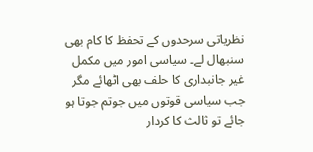نظریاتی سرحدوں کے تحفظ کا کام بھی سنبھال لے۔ سیاسی امور میں مکمل غیر جانبداری کا حلف بھی اٹھائے مگر جب سیاسی قوتوں میں جوتم جوتا ہو جائے تو ثالث کا کردار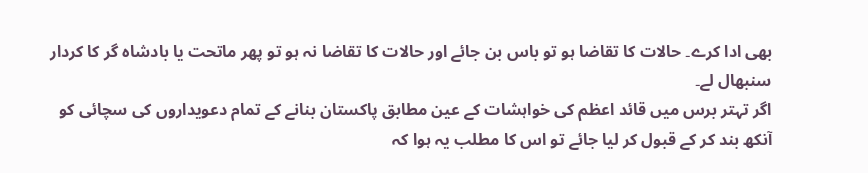بھی ادا کرے۔ حالات کا تقاضا ہو تو باس بن جائے اور حالات کا تقاضا نہ ہو تو پھر ماتحت یا بادشاہ گر کا کردار سنبھال لے۔
اگر تہتر برس میں قائد اعظم کی خواہشات کے عین مطابق پاکستان بنانے کے تمام دعویداروں کی سچائی کو آنکھ بند کر کے قبول کر لیا جائے تو اس کا مطلب یہ ہوا کہ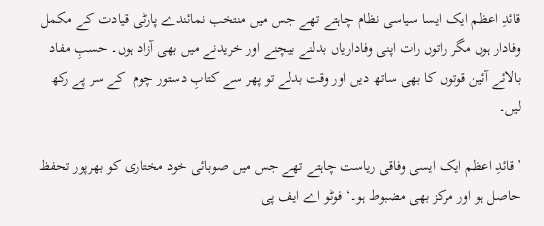قائدِ اعظم ایک ایسا سیاسی نظام چاہتے تھے جس میں منتخب نمائندے پارٹی قیادت کے مکمل وفادار ہوں مگر راتوں رات اپنی وفاداریاں بدلنے بیچنے اور خریدنے میں بھی آزاد ہوں۔ حسبِ مفاد بالائے آئین قوتوں کا بھی ساتھ دیں اور وقت بدلے تو پھر سے کتابِ دستور چوم  کے سر پے رکھ لیں۔

’قائدِ اعظم ایک ایسی وفاقی ریاست چاہتے تھے جس میں صوبائی خود مختاری کو بھرپور تحفظ حاصل ہو اور مرکز بھی مضبوط ہو۔‘ فوٹو اے ایف پی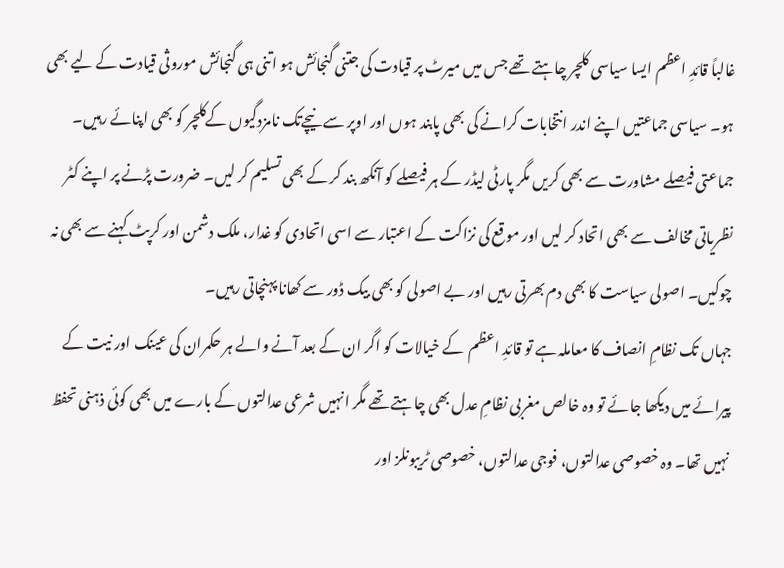غالباً قائدِ اعظم ایسا سیاسی کلچر چاہتے تھے جس میں میرٹ پر قیادت کی جتنی گنجائش ہو اتنی ہی گنجائش موروثی قیادت کے لیے بھی ہو۔ سیاسی جماعتیں اپنے اندر انتخابات کرانے کی بھی پابند ہوں اور اوپر سے نیچےتک نامزدگیوں کےکلچر کو بھی اپنائے رہیں۔ جماعتی فیصلے مشاورت سے بھی کریں مگر پارٹی لیڈر کے ہر فیصلے کو آنکھ بند کر کے بھی تسلیم کر لیں۔ ضرورت پڑنے پر اپنے کٹر نظریاتی مخالف سے بھی اتحاد کر لیں اور موقع کی نزاکت کے اعتبار سے اسی اتحادی کو غدار، ملک دشمن اور کرپٹ کہنے سے بھی نہ چوکیں۔ اصولی سیاست کا بھی دم بھرتی رہیں اور بے اصولی کو بھی بیک ڈور سے کھانا پہنچاتی رہیں۔
جہاں تک نظامِ انصاف کا معاملہ ہے تو قائدِ اعظم  کے خیالات کو اگر ان کے بعد آنے والے ہر حکمران کی عینک اور نیت کے پیرائے میں دیکھا جائے تو وہ خالص مغربی نظامِ عدل بھی چاہتے تھے مگر انہیں شرعی عدالتوں کے بارے میں بھی کوئی ذہنی تحفظ نہیں تھا۔ وہ خصوصی عدالتوں، فوجی عدالتوں، خصوصی ٹریبونلز اور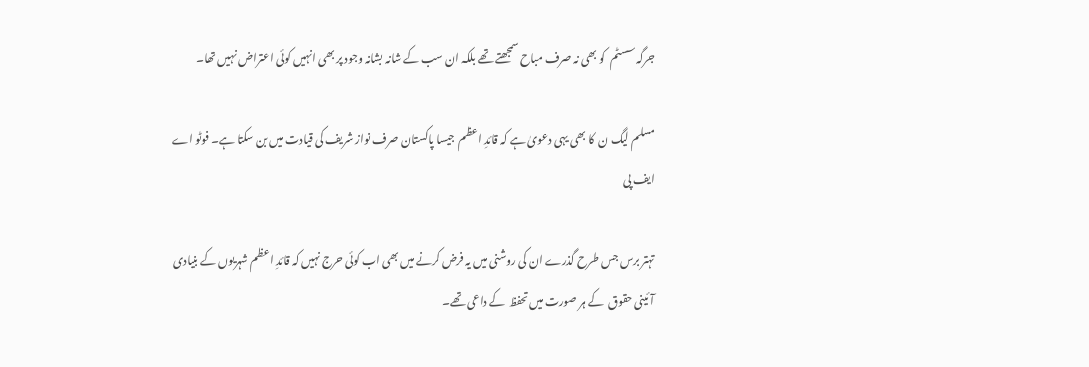جرگہ سسٹم  کو بھی نہ صرف مباح سمجھتے تھے بلکہ ان سب کے شانہ بشانہ وجود پر بھی انہیں کوئی اعتراض نہیں تھا۔

مسلم لیگ ن  کا بھی یہی دعویٰ ہے کہ قائدِ اعظم  جیسا پاکستان صرف نواز شریف کی قیادت میں بن سکتا ہے۔ فوٹو اے ایف پی

تہتر برس جس طرح گذرے ان کی روشنی میں یہ فرض کرنے میں بھی اب کوئی حرج نہیں کہ قائدِ اعظم شہریوں کے بنیادی آئینی حقوق  کے ہر صورت میں تحفظ  کے داعی تھے۔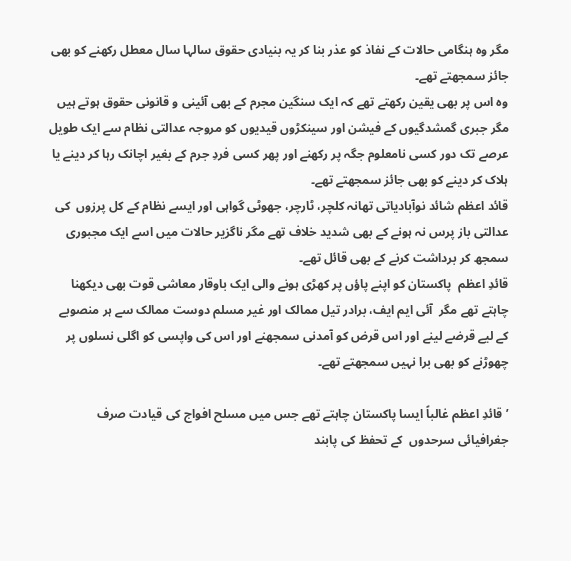مگر وہ ہنگامی حالات کے نفاذ کو عذر بنا کر یہ بنیادی حقوق سالہا سال معطل رکھنے کو بھی جائز سمجھتے تھے۔
وہ اس پر بھی یقین رکھتے تھے کہ ایک سنگین مجرم کے بھی آئینی و قانونی حقوق ہوتے ہیں مگر جبری گمشدگیوں کے فیشن اور سینکڑوں قیدیوں کو مروجہ عدالتی نظام سے ایک طویل عرصے تک دور کسی نامعلوم جگہ پر رکھنے اور پھر کسی فردِ جرم کے بغیر اچانک رہا کر دینے یا ہلاک کر دینے کو بھی جائز سمجھتے تھے۔
قائد اعظم شائد نوآبادیاتی تھانہ کلچر، ٹارچر، جھوٹی گواہی اور ایسے نظام کے کل پرزوں  کی عدالتی باز پرس نہ ہونے کے بھی شدید خلاف تھے مگر ناگزیر حالات میں اسے ایک مجبوری سمجھ کر برداشت کرنے کے بھی قائل تھے۔
قائدِ اعظم  پاکستان کو اپنے پاؤں پر کھڑی ہونے والی ایک باوقار معاشی قوت بھی دیکھنا چاہتے تھے مگر  آئی ایم ایف، برادر تیل ممالک اور غیر مسلم دوست ممالک سے ہر منصوبے کے لیے قرضے لینے اور اس قرض کو آمدنی سمجھنے اور اس کی واپسی کو اگلی نسلوں پر چھوڑنے کو بھی برا نہیں سمجھتے تھے۔

’قائدِ اعظم غالباً ایسا پاکستان چاہتے تھے جس میں مسلح افواج کی قیادت صرف جغرافیائی سرحدوں  کے تحفظ کی پابند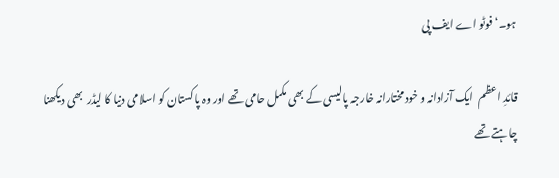ہو۔‘ فوٹو اے ایف پی

قائدِ اعظم  ایک آزادانہ و خود مختارانہ خارجہ پالیسی کے بھی مکمل حامی تھے اور وہ پاکستان کو اسلامی دنیا کا لیڈر  بھی دیکھنا چاہتے تھے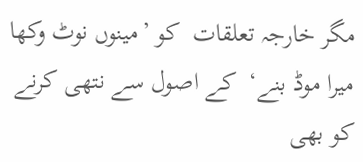مگر خارجہ تعلقات  کو ’مینوں نوٹ وکھا میرا موڈ بنے‘  کے اصول سے نتھی کرنے کو بھی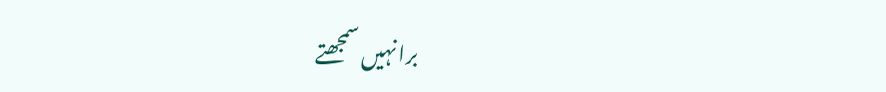برا نہیں سمجھتے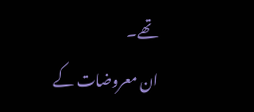تھے۔
ان معروضات کے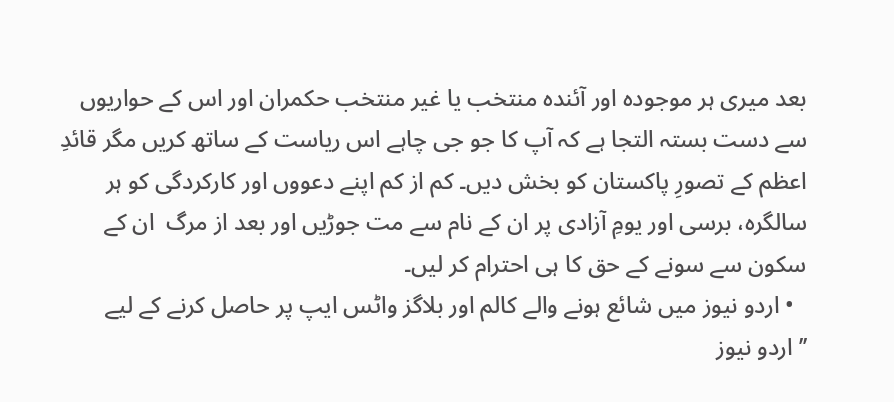بعد میری ہر موجودہ اور آئندہ منتخب یا غیر منتخب حکمران اور اس کے حواریوں سے دست بستہ التجا ہے کہ آپ کا جو جی چاہے اس ریاست کے ساتھ کریں مگر قائدِ اعظم کے تصورِ پاکستان کو بخش دیں۔ کم از کم اپنے دعووں اور کارکردگی کو ہر سالگرہ، برسی اور یومِ آزادی پر ان کے نام سے مت جوڑیں اور بعد از مرگ  ان کے سکون سے سونے کے حق کا ہی احترام کر لیں۔
  • اردو نیوز میں شائع ہونے والے کالم اور بلاگز واٹس ایپ پر حاصل کرنے کے لیے ’’اردو نیوز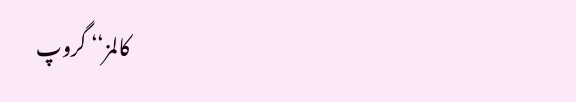کالمز‘‘ گروپ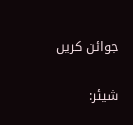جوائن کریں

شیئر: